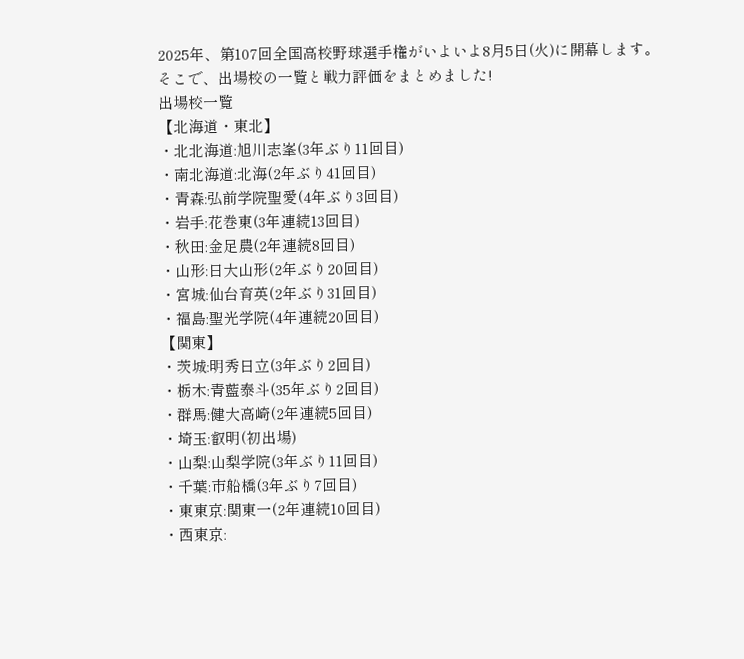2025年、第107回全国高校野球選手権がいよいよ8月5日(火)に開幕します。
そこで、出場校の一覧と戦力評価をまとめました!
出場校一覧
【北海道・東北】
・北北海道:旭川志峯(3年ぶり11回目)
・南北海道:北海(2年ぶり41回目)
・青森:弘前学院聖愛(4年ぶり3回目)
・岩手:花巻東(3年連続13回目)
・秋田:金足農(2年連続8回目)
・山形:日大山形(2年ぶり20回目)
・宮城:仙台育英(2年ぶり31回目)
・福島:聖光学院(4年連続20回目)
【関東】
・茨城:明秀日立(3年ぶり2回目)
・栃木:青藍泰斗(35年ぶり2回目)
・群馬:健大高崎(2年連続5回目)
・埼玉:叡明(初出場)
・山梨:山梨学院(3年ぶり11回目)
・千葉:市船橋(3年ぶり7回目)
・東東京:関東一(2年連続10回目)
・西東京: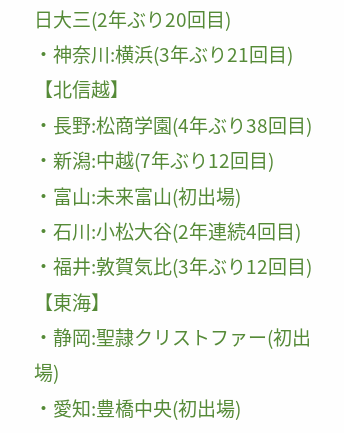日大三(2年ぶり20回目)
・神奈川:横浜(3年ぶり21回目)
【北信越】
・長野:松商学園(4年ぶり38回目)
・新潟:中越(7年ぶり12回目)
・富山:未来富山(初出場)
・石川:小松大谷(2年連続4回目)
・福井:敦賀気比(3年ぶり12回目)
【東海】
・静岡:聖隷クリストファー(初出場)
・愛知:豊橋中央(初出場)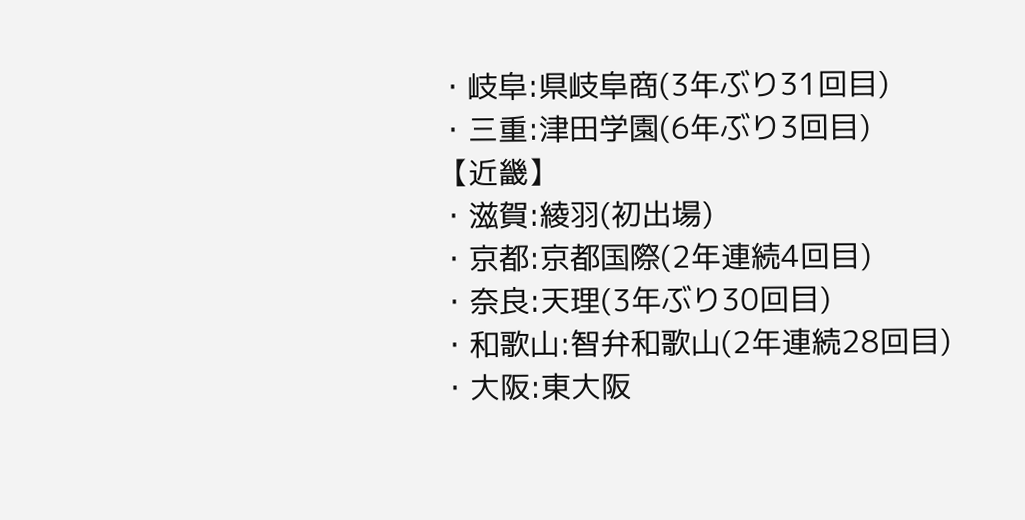・岐阜:県岐阜商(3年ぶり31回目)
・三重:津田学園(6年ぶり3回目)
【近畿】
・滋賀:綾羽(初出場)
・京都:京都国際(2年連続4回目)
・奈良:天理(3年ぶり30回目)
・和歌山:智弁和歌山(2年連続28回目)
・大阪:東大阪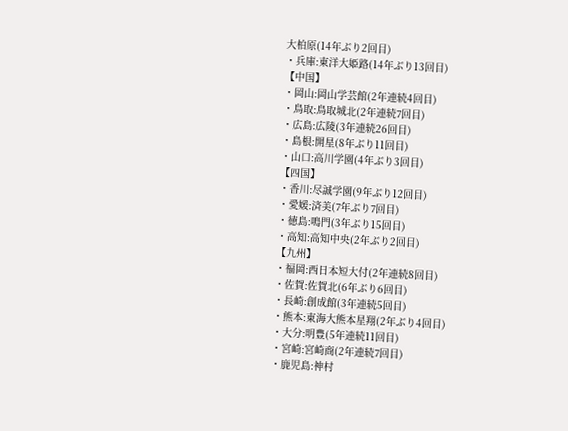大柏原(14年ぶり2回目)
・兵庫:東洋大姫路(14年ぶり13回目)
【中国】
・岡山:岡山学芸館(2年連続4回目)
・鳥取:鳥取城北(2年連続7回目)
・広島:広陵(3年連続26回目)
・島根:開星(8年ぶり11回目)
・山口:高川学園(4年ぶり3回目)
【四国】
・香川:尽誠学園(9年ぶり12回目)
・愛媛:済美(7年ぶり7回目)
・徳島:鳴門(3年ぶり15回目)
・高知:高知中央(2年ぶり2回目)
【九州】
・福岡:西日本短大付(2年連続8回目)
・佐賀:佐賀北(6年ぶり6回目)
・長崎:創成館(3年連続5回目)
・熊本:東海大熊本星翔(2年ぶり4回目)
・大分:明豊(5年連続11回目)
・宮崎:宮崎商(2年連続7回目)
・鹿児島:神村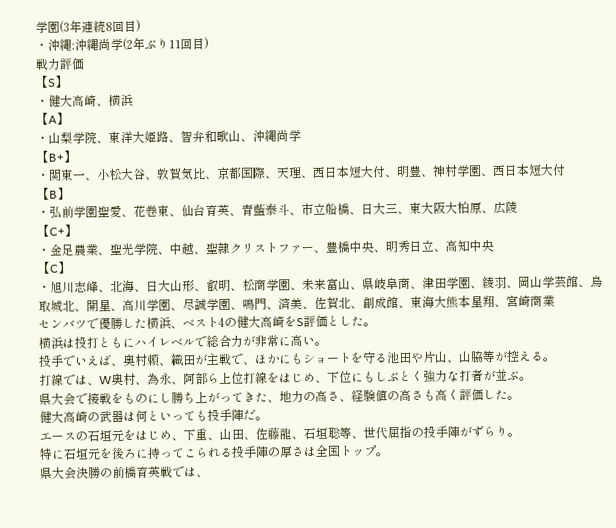学園(3年連続8回目)
・沖縄:沖縄尚学(2年ぶり11回目)
戦力評価
【S】
・健大高崎、横浜
【A】
・山梨学院、東洋大姫路、智弁和歌山、沖縄尚学
【B+】
・関東一、小松大谷、敦賀気比、京都国際、天理、西日本短大付、明豊、神村学園、西日本短大付
【B】
・弘前学園聖愛、花巻東、仙台育英、青藍泰斗、市立船橋、日大三、東大阪大柏原、広陵
【C+】
・金足農業、聖光学院、中越、聖隷クリストファー、豊橋中央、明秀日立、高知中央
【C】
・旭川志峰、北海、日大山形、叡明、松商学園、未来富山、県岐阜商、津田学園、綾羽、岡山学芸館、鳥取城北、開星、高川学園、尽誠学園、鳴門、済美、佐賀北、創成館、東海大熊本星翔、宮崎商業
センバツで優勝した横浜、ベスト4の健大高崎をS評価とした。
横浜は投打ともにハイレベルで総合力が非常に高い。
投手でいえば、奥村頼、織田が主戦で、ほかにもショートを守る池田や片山、山脇等が控える。
打線では、W奥村、為永、阿部ら上位打線をはじめ、下位にもしぶとく強力な打者が並ぶ。
県大会で接戦をものにし勝ち上がってきた、地力の高さ、経験値の高さも高く評価した。
健大高崎の武器は何といっても投手陣だ。
エースの石垣元をはじめ、下重、山田、佐藤龍、石垣聡等、世代屈指の投手陣がずらり。
特に石垣元を後ろに持ってこられる投手陣の厚さは全国トップ。
県大会決勝の前橋育英戦では、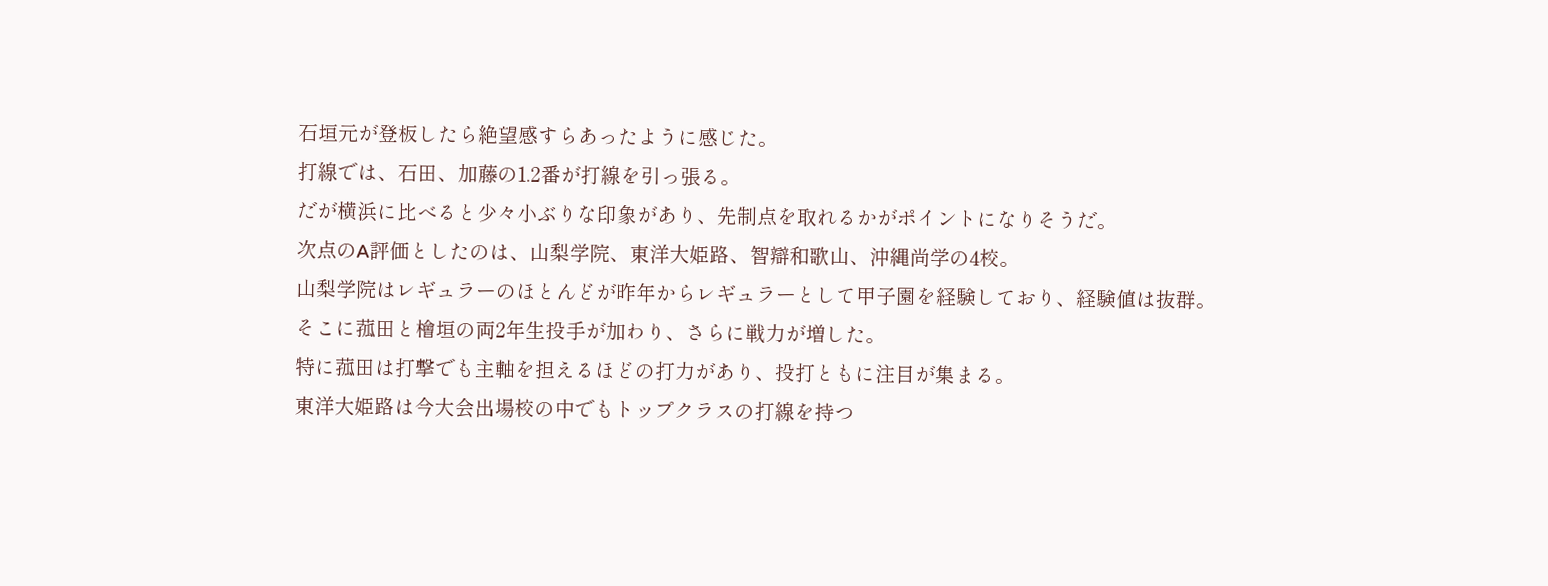石垣元が登板したら絶望感すらあったように感じた。
打線では、石田、加藤の1.2番が打線を引っ張る。
だが横浜に比べると少々小ぶりな印象があり、先制点を取れるかがポイントになりそうだ。
次点のA評価としたのは、山梨学院、東洋大姫路、智辯和歌山、沖縄尚学の4校。
山梨学院はレギュラーのほとんどが昨年からレギュラーとして甲子園を経験しており、経験値は抜群。
そこに菰田と檜垣の両2年生投手が加わり、さらに戦力が増した。
特に菰田は打撃でも主軸を担えるほどの打力があり、投打ともに注目が集まる。
東洋大姫路は今大会出場校の中でもトップクラスの打線を持つ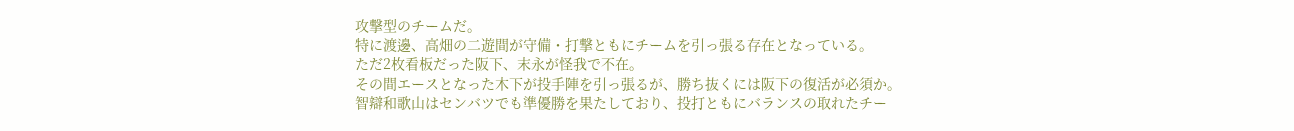攻撃型のチームだ。
特に渡邊、高畑の二遊間が守備・打撃ともにチームを引っ張る存在となっている。
ただ2枚看板だった阪下、末永が怪我で不在。
その間エースとなった木下が投手陣を引っ張るが、勝ち抜くには阪下の復活が必須か。
智辯和歌山はセンバツでも準優勝を果たしており、投打ともにバランスの取れたチー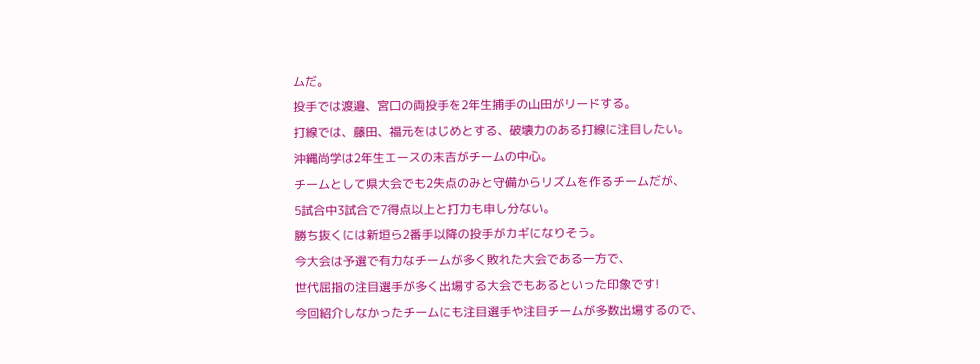ムだ。
投手では渡邉、宮口の両投手を2年生捕手の山田がリードする。
打線では、藤田、福元をはじめとする、破壊力のある打線に注目したい。
沖縄尚学は2年生エースの末吉がチームの中心。
チームとして県大会でも2失点のみと守備からリズムを作るチームだが、
5試合中3試合で7得点以上と打力も申し分ない。
勝ち抜くには新垣ら2番手以降の投手がカギになりそう。
今大会は予選で有力なチームが多く敗れた大会である一方で、
世代屈指の注目選手が多く出場する大会でもあるといった印象です!
今回紹介しなかったチームにも注目選手や注目チームが多数出場するので、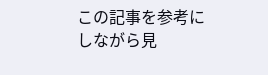この記事を参考にしながら見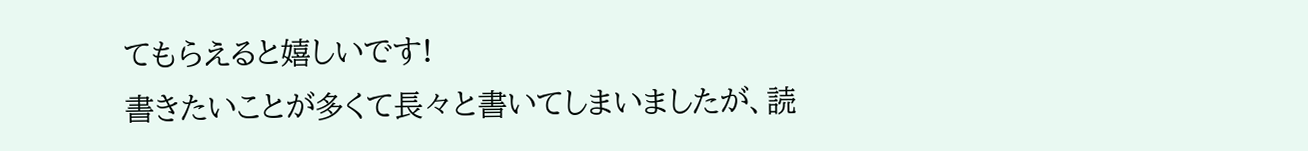てもらえると嬉しいです!
書きたいことが多くて長々と書いてしまいましたが、読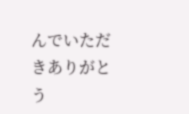んでいただきありがとう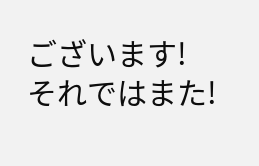ございます!
それではまた!